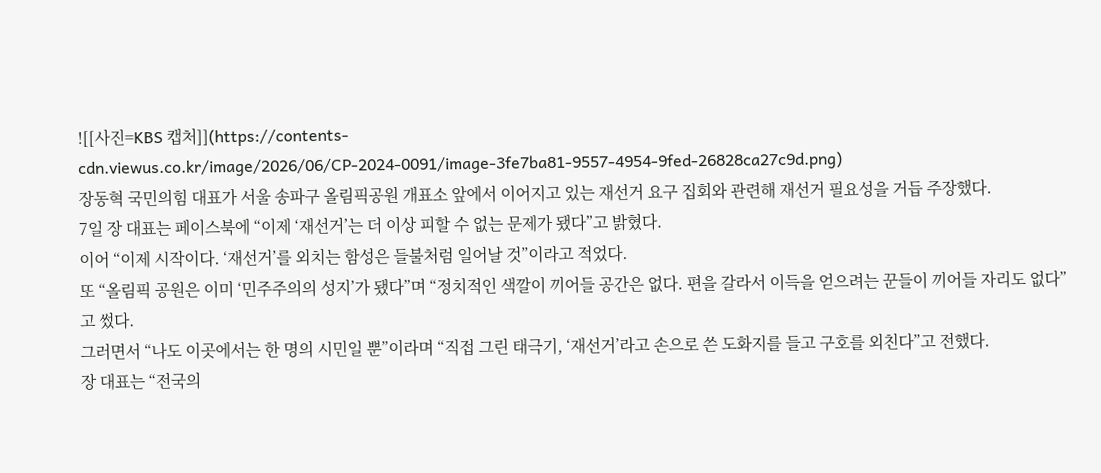![[사진=KBS 캡처]](https://contents-cdn.viewus.co.kr/image/2026/06/CP-2024-0091/image-3fe7ba81-9557-4954-9fed-26828ca27c9d.png)
장동혁 국민의힘 대표가 서울 송파구 올림픽공원 개표소 앞에서 이어지고 있는 재선거 요구 집회와 관련해 재선거 필요성을 거듭 주장했다.
7일 장 대표는 페이스북에 “이제 ‘재선거’는 더 이상 피할 수 없는 문제가 됐다”고 밝혔다.
이어 “이제 시작이다. ‘재선거’를 외치는 함성은 들불처럼 일어날 것”이라고 적었다.
또 “올림픽 공원은 이미 ‘민주주의의 성지’가 됐다”며 “정치적인 색깔이 끼어들 공간은 없다. 편을 갈라서 이득을 얻으려는 꾼들이 끼어들 자리도 없다”고 썼다.
그러면서 “나도 이곳에서는 한 명의 시민일 뿐”이라며 “직접 그린 태극기, ‘재선거’라고 손으로 쓴 도화지를 들고 구호를 외친다”고 전했다.
장 대표는 “전국의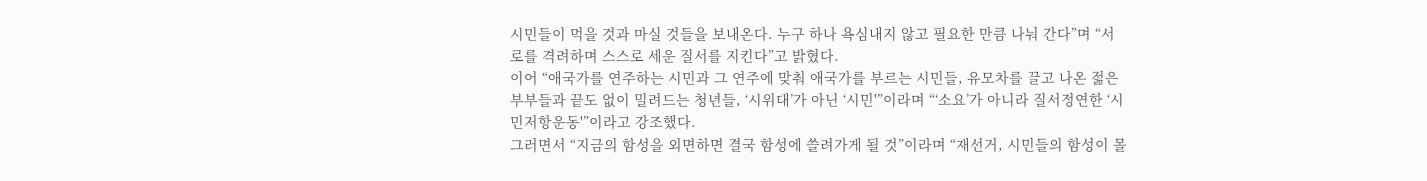시민들이 먹을 것과 마실 것들을 보내온다. 누구 하나 욕심내지 않고 필요한 만큼 나눠 간다”며 “서로를 격려하며 스스로 세운 질서를 지킨다”고 밝혔다.
이어 “애국가를 연주하는 시민과 그 연주에 맞춰 애국가를 부르는 시민들, 유모차를 끌고 나온 젊은 부부들과 끝도 없이 밀려드는 청년들, ‘시위대’가 아닌 ‘시민'”이라며 “‘소요’가 아니라 질서정연한 ‘시민저항운동'”이라고 강조했다.
그러면서 “지금의 함성을 외면하면 결국 함성에 쓸려가게 될 것”이라며 “재선거, 시민들의 함성이 몰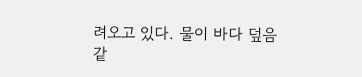려오고 있다. 물이 바다 덮음 같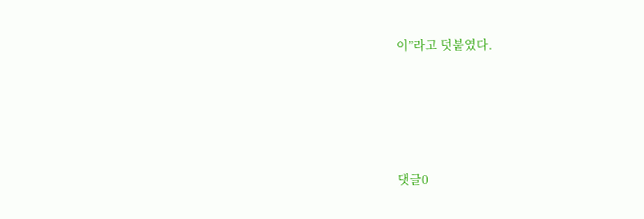이”라고 덧붙였다.




댓글0